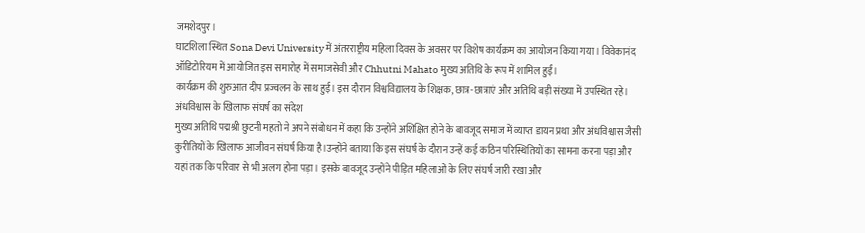जमशेदपुर।
घाटशिला स्थित Sona Devi University में अंतरराष्ट्रीय महिला दिवस के अवसर पर विशेष कार्यक्रम का आयोजन किया गया। विवेकानंद ऑडिटोरियम में आयोजित इस समारोह में समाजसेवी और Chhutni Mahato मुख्य अतिथि के रूप में शामिल हुईं।
कार्यक्रम की शुरुआत दीप प्रज्वलन के साथ हुई। इस दौरान विश्वविद्यालय के शिक्षक, छात्र-छात्राएं और अतिथि बड़ी संख्या में उपस्थित रहे।
अंधविश्वास के खिलाफ संघर्ष का संदेश
मुख्य अतिथि पद्मश्री छुटनी महतो ने अपने संबोधन में कहा कि उन्होंने अशिक्षित होने के बावजूद समाज में व्याप्त डायन प्रथा और अंधविश्वास जैसी कुरीतियों के खिलाफ आजीवन संघर्ष किया है।उन्होंने बताया कि इस संघर्ष के दौरान उन्हें कई कठिन परिस्थितियों का सामना करना पड़ा और यहां तक कि परिवार से भी अलग होना पड़ा। इसके बावजूद उन्होंने पीड़ित महिलाओं के लिए संघर्ष जारी रखा और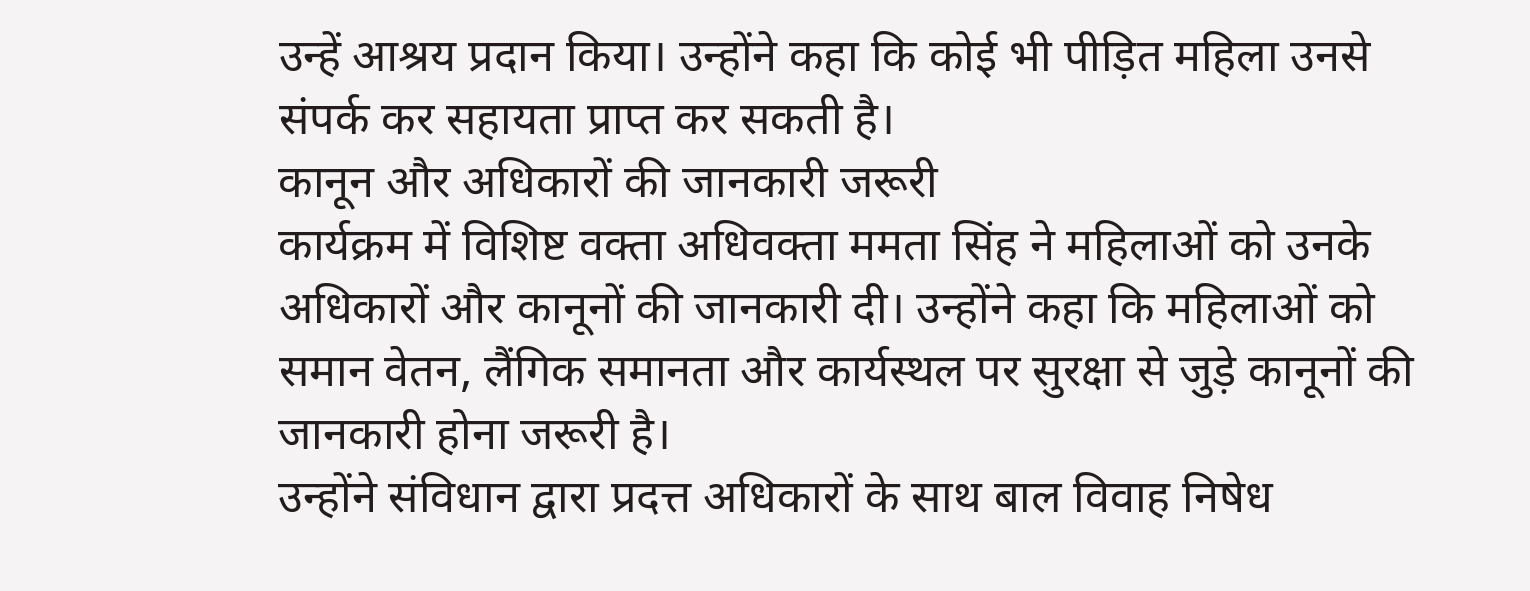उन्हें आश्रय प्रदान किया। उन्होंने कहा कि कोई भी पीड़ित महिला उनसे संपर्क कर सहायता प्राप्त कर सकती है।
कानून और अधिकारों की जानकारी जरूरी
कार्यक्रम में विशिष्ट वक्ता अधिवक्ता ममता सिंह ने महिलाओं को उनके अधिकारों और कानूनों की जानकारी दी। उन्होंने कहा कि महिलाओं को समान वेतन, लैंगिक समानता और कार्यस्थल पर सुरक्षा से जुड़े कानूनों की जानकारी होना जरूरी है।
उन्होंने संविधान द्वारा प्रदत्त अधिकारों के साथ बाल विवाह निषेध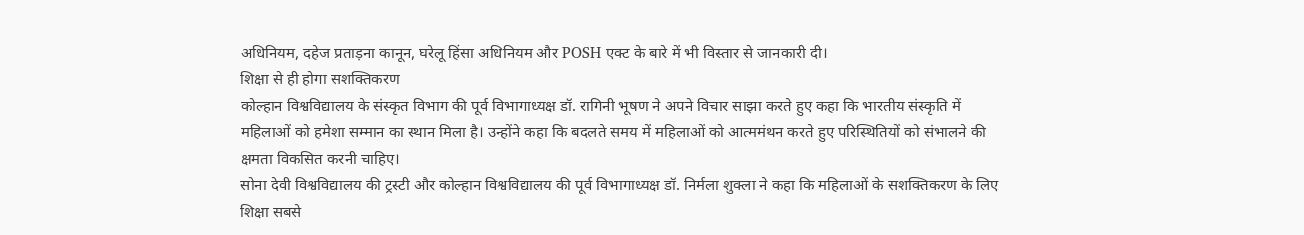अधिनियम, दहेज प्रताड़ना कानून, घरेलू हिंसा अधिनियम और POSH एक्ट के बारे में भी विस्तार से जानकारी दी।
शिक्षा से ही होगा सशक्तिकरण
कोल्हान विश्वविद्यालय के संस्कृत विभाग की पूर्व विभागाध्यक्ष डॉ. रागिनी भूषण ने अपने विचार साझा करते हुए कहा कि भारतीय संस्कृति में महिलाओं को हमेशा सम्मान का स्थान मिला है। उन्होंने कहा कि बदलते समय में महिलाओं को आत्ममंथन करते हुए परिस्थितियों को संभालने की क्षमता विकसित करनी चाहिए।
सोना देवी विश्वविद्यालय की ट्रस्टी और कोल्हान विश्वविद्यालय की पूर्व विभागाध्यक्ष डॉ. निर्मला शुक्ला ने कहा कि महिलाओं के सशक्तिकरण के लिए शिक्षा सबसे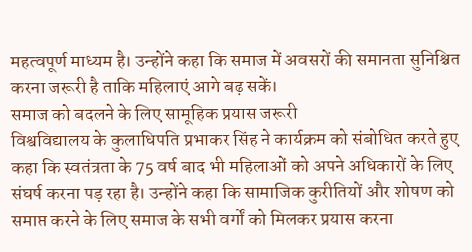महत्वपूर्ण माध्यम है। उन्होंने कहा कि समाज में अवसरों की समानता सुनिश्चित करना जरूरी है ताकि महिलाएं आगे बढ़ सकें।
समाज को बदलने के लिए सामूहिक प्रयास जरूरी
विश्वविद्यालय के कुलाधिपति प्रभाकर सिंह ने कार्यक्रम को संबोधित करते हुए कहा कि स्वतंत्रता के 75 वर्ष बाद भी महिलाओं को अपने अधिकारों के लिए संघर्ष करना पड़ रहा है। उन्होंने कहा कि सामाजिक कुरीतियों और शोषण को समाप्त करने के लिए समाज के सभी वर्गों को मिलकर प्रयास करना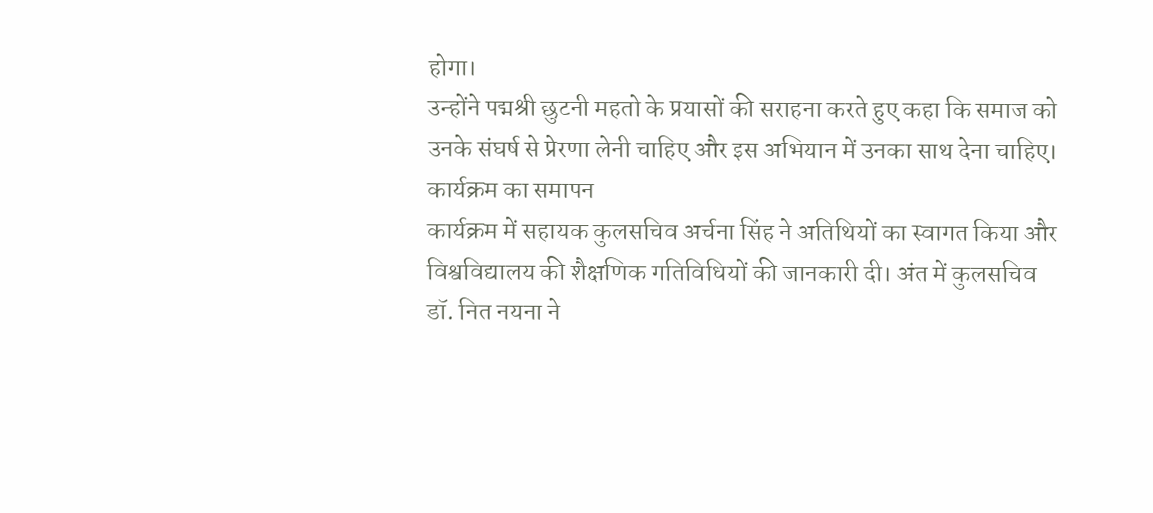होगा।
उन्होंने पद्मश्री छुटनी महतो के प्रयासों की सराहना करते हुए कहा कि समाज को उनके संघर्ष से प्रेरणा लेनी चाहिए और इस अभियान में उनका साथ देना चाहिए।
कार्यक्रम का समापन
कार्यक्रम में सहायक कुलसचिव अर्चना सिंह ने अतिथियों का स्वागत किया और विश्वविद्यालय की शैक्षणिक गतिविधियों की जानकारी दी। अंत में कुलसचिव डॉ. नित नयना ने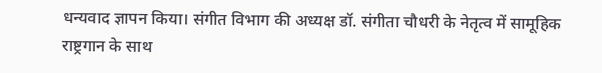धन्यवाद ज्ञापन किया। संगीत विभाग की अध्यक्ष डॉ. संगीता चौधरी के नेतृत्व में सामूहिक राष्ट्रगान के साथ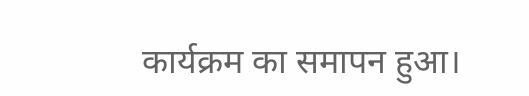कार्यक्रम का समापन हुआ।